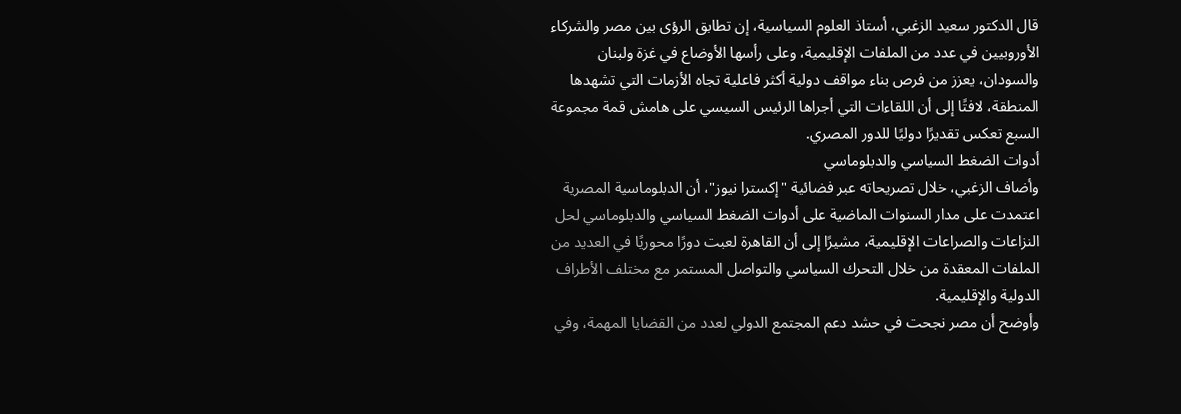قال الدكتور سعيد الزغبي، أستاذ العلوم السياسية، إن تطابق الرؤى بين مصر والشركاء الأوروبيين في عدد من الملفات الإقليمية، وعلى رأسها الأوضاع في غزة ولبنان والسودان، يعزز من فرص بناء مواقف دولية أكثر فاعلية تجاه الأزمات التي تشهدها المنطقة، لافتًا إلى أن اللقاءات التي أجراها الرئيس السيسي على هامش قمة مجموعة السبع تعكس تقديرًا دوليًا للدور المصري.
أدوات الضغط السياسي والدبلوماسي
وأضاف الزغبي، خلال تصريحاته عبر فضائية "إكسترا نيوز"، أن الدبلوماسية المصرية اعتمدت على مدار السنوات الماضية على أدوات الضغط السياسي والدبلوماسي لحل النزاعات والصراعات الإقليمية، مشيرًا إلى أن القاهرة لعبت دورًا محوريًا في العديد من الملفات المعقدة من خلال التحرك السياسي والتواصل المستمر مع مختلف الأطراف الدولية والإقليمية.
وأوضح أن مصر نجحت في حشد دعم المجتمع الدولي لعدد من القضايا المهمة، وفي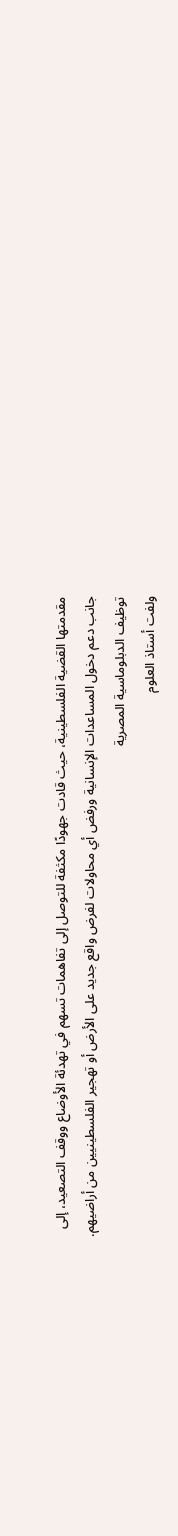مقدمتها القضية الفلسطينية، حيث قادت جهودًا مكثفة للتوصل إلى تفاهمات تسهم في تهدئة الأوضاع ووقف التصعيد، إلى جانب دعم دخول المساعدات الإنسانية ورفض أي محاولات لفرض واقع جديد على الأرض أو تهجير الفلسطينيين من أراضيهم.
توظيف الدبلوماسية المصرية
ولفت أستاذ العلوم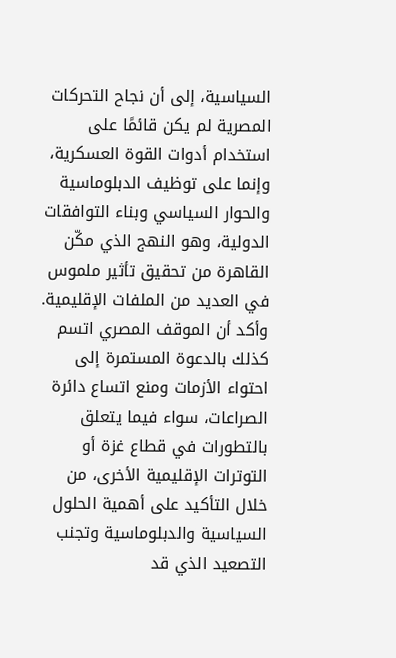السياسية، إلى أن نجاح التحركات المصرية لم يكن قائمًا على استخدام أدوات القوة العسكرية، وإنما على توظيف الدبلوماسية والحوار السياسي وبناء التوافقات الدولية، وهو النهج الذي مكّن القاهرة من تحقيق تأثير ملموس في العديد من الملفات الإقليمية.
وأكد أن الموقف المصري اتسم كذلك بالدعوة المستمرة إلى احتواء الأزمات ومنع اتساع دائرة الصراعات، سواء فيما يتعلق بالتطورات في قطاع غزة أو التوترات الإقليمية الأخرى، من خلال التأكيد على أهمية الحلول السياسية والدبلوماسية وتجنب التصعيد الذي قد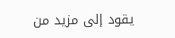يقود إلى مزيد من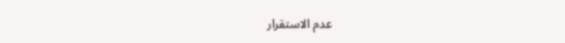عدم الاستقرار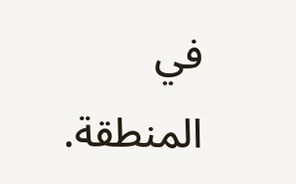في المنطقة.